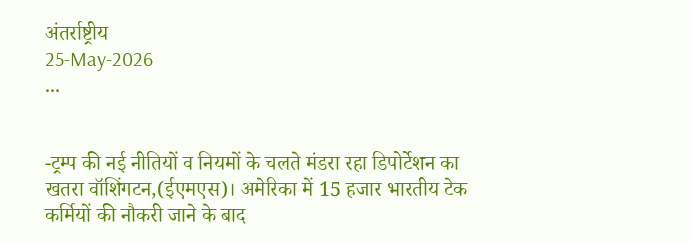अंतर्राष्ट्रीय
25-May-2026
...


-ट्रम्प की नई नीतियों व नियमों के चलते मंडरा रहा डिपोर्टेशन का खतरा वॉशिंगटन,(ईएमएस)। अमेरिका में 15 हजार भारतीय टेक कर्मियों की नौकरी जाने के बाद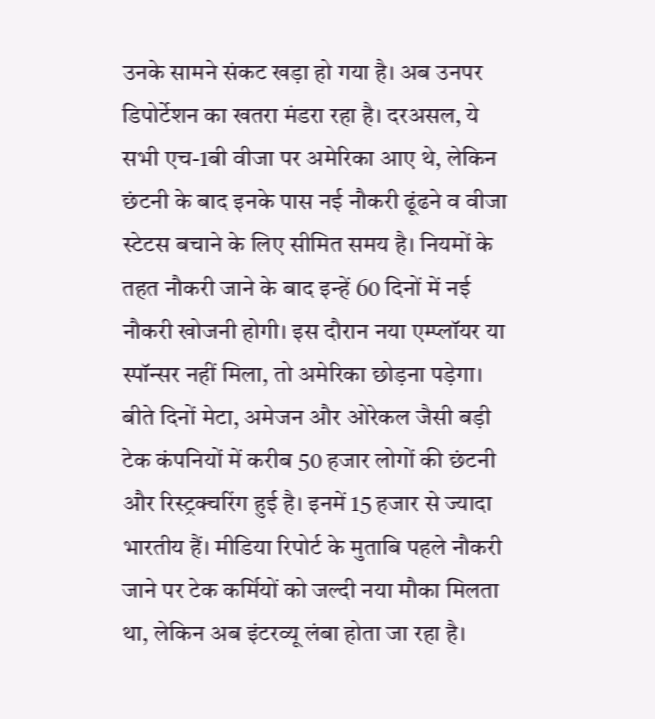उनके सामने संकट खड़ा हो गया है। अब उनपर डिपोर्टेशन का खतरा मंडरा रहा है। दरअसल, ये सभी एच-1बी वीजा पर अमेरिका आए थे, लेकिन छंटनी के बाद इनके पास नई नौकरी ढूंढने व वीजा स्टेटस बचाने के लिए सीमित समय है। नियमों के तहत नौकरी जाने के बाद इन्हें 60 दिनों में नई नौकरी खोजनी होगी। इस दौरान नया एम्प्लॉयर या स्पॉन्सर नहीं मिला, तो अमेरिका छोड़ना पड़ेगा। बीते दिनों मेटा, अमेजन और ओरेकल जैसी बड़ी टेक कंपनियों में करीब 50 हजार लोगों की छंटनी और रिस्ट्रक्चरिंग हुई है। इनमें 15 हजार से ज्यादा भारतीय हैं। मीडिया रिपोर्ट के मुताबि पहले नौकरी जाने पर टेक कर्मियों को जल्दी नया मौका मिलता था, लेकिन अब इंटरव्यू लंबा होता जा रहा है।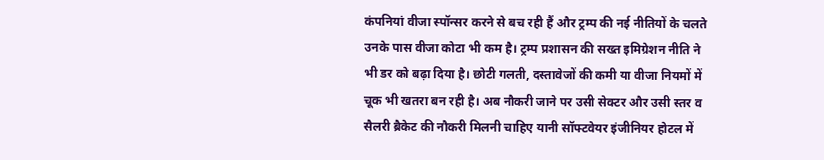कंपनियां वीजा स्पॉन्सर करने से बच रही हैं और ट्रम्प की नई नीतियों के चलते उनके पास वीजा कोटा भी कम है। ट्रम्प प्रशासन की सख्त इमिग्रेशन नीति ने भी डर को बढ़ा दिया है। छोटी गलती, दस्तावेजों की कमी या वीजा नियमों में चूक भी खतरा बन रही है। अब नौकरी जाने पर उसी सेक्टर और उसी स्तर व सैलरी ब्रैकेट की नौकरी मिलनी चाहिए यानी सॉफ्टवेयर इंजीनियर होटल में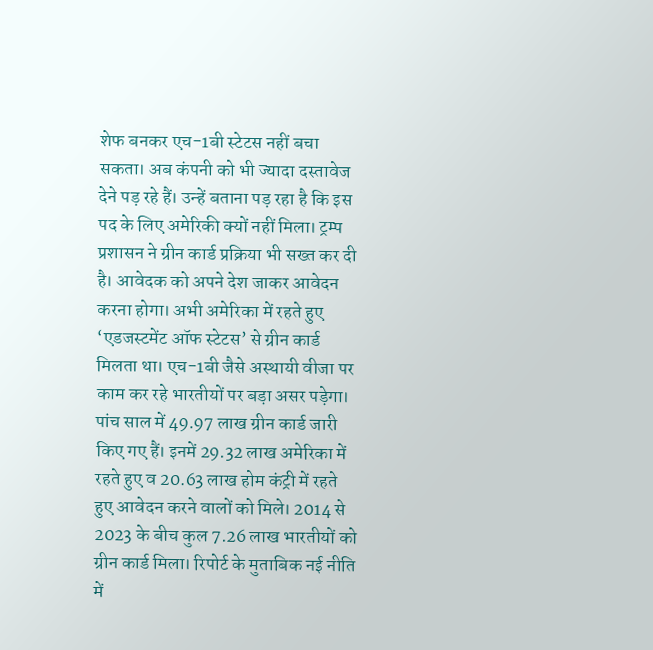शेफ बनकर एच-1बी स्टेटस नहीं बचा सकता। अब कंपनी को भी ज्यादा दस्तावेज देने पड़ रहे हैं। उन्हें बताना पड़ रहा है कि इस पद के लिए अमेरिकी क्यों नहीं मिला। ट्रम्प प्रशासन ने ग्रीन कार्ड प्रक्रिया भी सख्त कर दी है। आवेदक को अपने देश जाकर आवेदन करना होगा। अभी अमेरिका में रहते हुए ‘एडजस्टमेंट ऑफ स्टेटस’ से ग्रीन कार्ड मिलता था। एच-1बी जैसे अस्थायी वीजा पर काम कर रहे भारतीयों पर बड़ा असर पड़ेगा। पांच साल में 49.97 लाख ग्रीन कार्ड जारी किए गए हैं। इनमें 29.32 लाख अमेरिका में रहते हुए व 20.63 लाख होम कंट्री में रहते हुए आवेदन करने वालों को मिले। 2014 से 2023 के बीच कुल 7.26 लाख भारतीयों को ग्रीन कार्ड मिला। रिपोर्ट के मुताबिक नई नीति में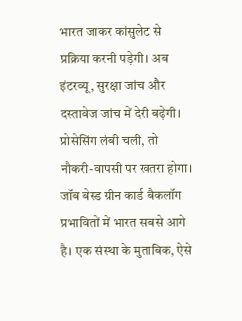भारत जाकर कांसुलेट से प्रक्रिया करनी पड़ेगी। अब इंटरव्यू, सुरक्षा जांच और दस्तावेज जांच में देरी बढ़ेगी। प्रोसेसिंग लंबी चली, तो नौकरी-वापसी पर खतरा होगा। जॉब बेस्ड ग्रीन कार्ड बैकलॉग प्रभावितों में भारत सबसे आगे है। एक संस्था के मुताबिक, ऐसे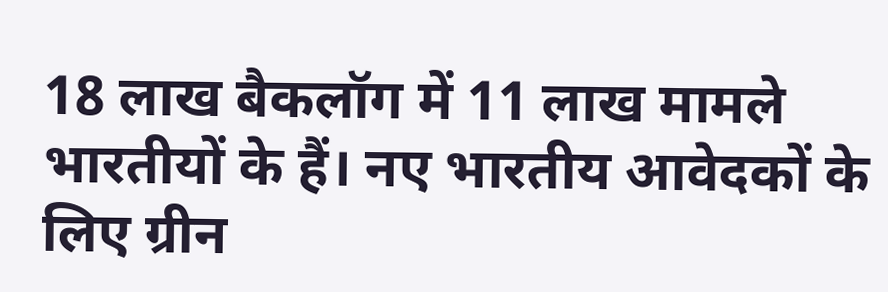18 लाख बैकलॉग में 11 लाख मामले भारतीयों के हैं। नए भारतीय आवेदकों के लिए ग्रीन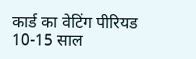कार्ड का वेटिंग पीरियड 10-15 साल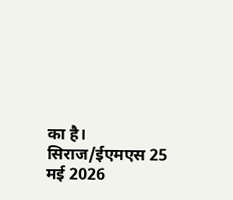का है। सिराज/ईएमएस 25 मई 2026